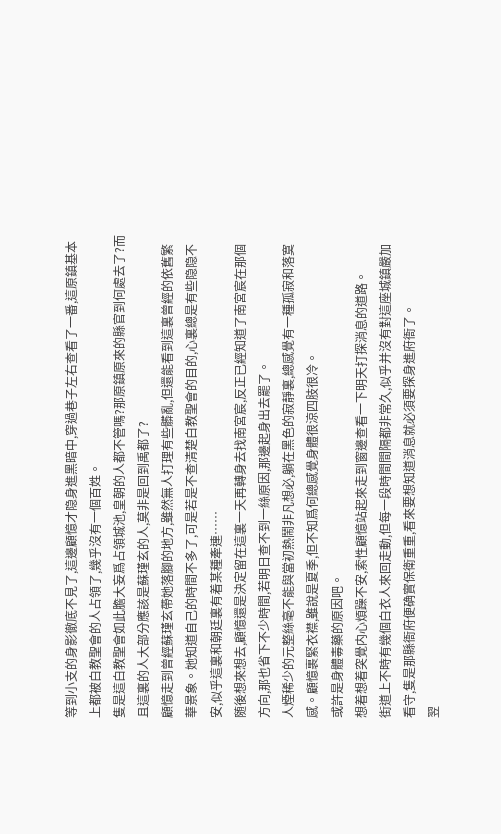等到小支的身影徹底不見了,這邊顧憶才隐身進黑暗中,穿過巷子左右查看了一番,這原鎮基本上都被白教聖會的人占領了,幾乎沒有一個百姓。
隻是這白教聖會如此膽大妄爲占領城池,皇朝的人都不管嗎?那原鎮原來的縣官到何處去了?而且這裏的人大部分應該是蘇瑾玄的人,莫非是回到禹都了?
顧憶走到曾經蘇瑾玄帶她落腳的地方,雖然無人打理有些髒亂,但還能看到這裏曾經的依舊繁華景象。她知道自己的時間不多了,可是若是不查清楚白教聖會的目的,心裏總是有些隐隐不安,似乎這裏和朝廷裏有着某種牽連……
随後想來想去,顧憶還是決定留在這裏一天再轉身去找南宮宸,反正已經知道了南宮宸在那個方向,那也省下不少時間,若明日查不到一絲原因,那邊起身出去罷了。
人煙稀少的元整絲毫不能與當初熱鬧非凡想必,躺在黑色的寂靜裏,總感覺有一種孤寂和落寞感。顧憶裹緊衣襟,雖說是夏季,但不知爲何總感覺身體很涼四肢很冷。
或許是身體毒藥的原因吧。
想着想着突覺内心煩躁不安,索性顧憶站起來走到窗邊查看一下明天打探消息的道路。
街道上不時有幾個白衣人來回走動,但每一段時間間隔都非常久,似乎并沒有對這座城鎮嚴加看守,隻是那縣衙府便确實保衛重重,看來要想知道消息就必須要探身進府衙了。
翌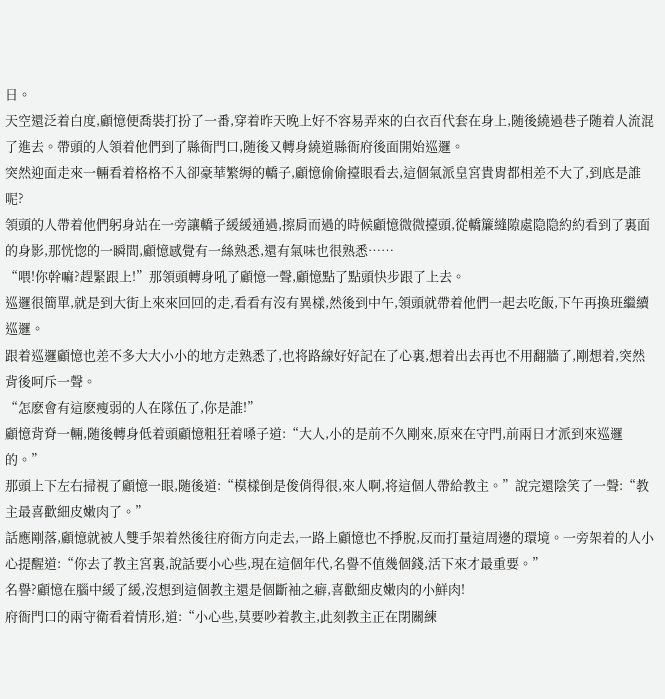日。
天空還泛着白度,顧憶便喬裝打扮了一番,穿着昨天晚上好不容易弄來的白衣百代套在身上,随後繞過巷子随着人流混了進去。帶頭的人領着他們到了縣衙門口,随後又轉身繞道縣衙府後面開始巡邏。
突然迎面走來一輛看着格格不入卻豪華繁缛的轎子,顧憶偷偷擡眼看去,這個氣派皇宮貴胄都相差不大了,到底是誰呢?
領頭的人帶着他們躬身站在一旁讓轎子緩緩通過,擦肩而過的時候顧憶微微擡頭,從轎簾縫隙處隐隐約約看到了裏面的身影,那恍惚的一瞬間,顧憶感覺有一絲熟悉,還有氣味也很熟悉……
“喂!你幹嘛?趕緊跟上!”那領頭轉身吼了顧憶一聲,顧憶點了點頭快步跟了上去。
巡邏很簡單,就是到大街上來來回回的走,看看有沒有異樣,然後到中午,領頭就帶着他們一起去吃飯,下午再換班繼續巡邏。
跟着巡邏顧憶也差不多大大小小的地方走熟悉了,也将路線好好記在了心裏,想着出去再也不用翻牆了,剛想着,突然背後呵斥一聲。
“怎麽會有這麽瘦弱的人在隊伍了,你是誰!”
顧憶背脊一輛,随後轉身低着頭顧憶粗狂着嗓子道:“大人,小的是前不久剛來,原來在守門,前兩日才派到來巡邏的。”
那頭上下左右掃視了顧憶一眼,随後道:“模樣倒是俊俏得很,來人啊,将這個人帶給教主。”說完還陰笑了一聲:“教主最喜歡細皮嫩肉了。”
話應剛落,顧憶就被人雙手架着然後往府衙方向走去,一路上顧憶也不掙脫,反而打量這周邊的環境。一旁架着的人小心提醒道:“你去了教主宮裏,說話要小心些,現在這個年代,名譽不值幾個錢,活下來才最重要。”
名譽?顧憶在腦中緩了緩,沒想到這個教主還是個斷袖之癖,喜歡細皮嫩肉的小鮮肉!
府衙門口的兩守衛看着情形,道:“小心些,莫要吵着教主,此刻教主正在閉關練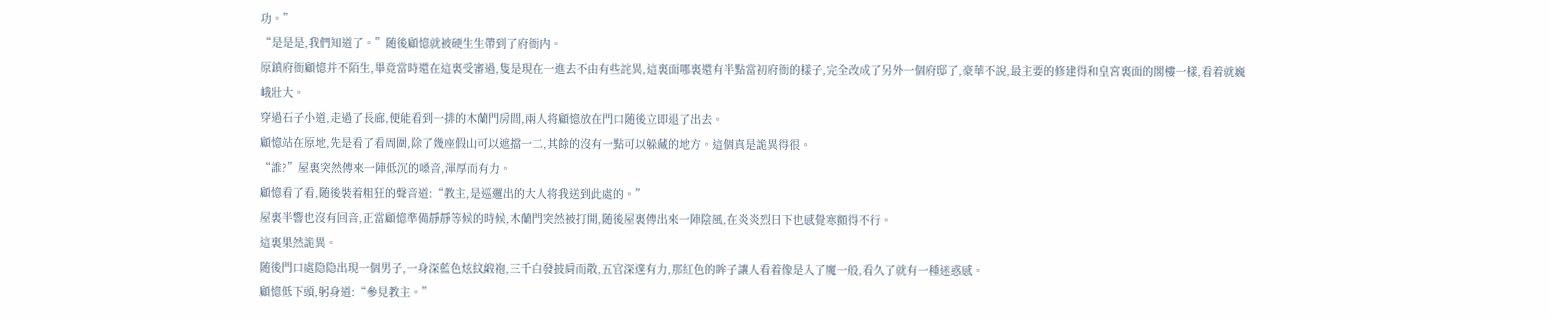功。”
“是是是,我們知道了。”随後顧憶就被硬生生帶到了府衙内。
原鎮府衙顧憶并不陌生,畢竟當時還在這裏受審過,隻是現在一進去不由有些詫異,這裏面哪裏還有半點當初府衙的樣子,完全改成了另外一個府邸了,豪華不說,最主要的修建得和皇宮裏面的閣樓一樣,看着就巍峨壯大。
穿過石子小道,走過了長廊,便能看到一排的木蘭門房間,兩人将顧憶放在門口随後立即退了出去。
顧憶站在原地,先是看了看周圍,除了幾座假山可以遮擋一二,其餘的沒有一點可以躲藏的地方。這個真是詭異得很。
“誰?”屋裏突然傳來一陣低沉的嗓音,渾厚而有力。
顧憶看了看,随後裝着粗狂的聲音道:“教主,是巡邏出的大人将我送到此處的。”
屋裏半響也沒有回音,正當顧憶準備靜靜等候的時候,木蘭門突然被打開,随後屋裏傳出來一陣陰風,在炎炎烈日下也感覺寒顫得不行。
這裏果然詭異。
随後門口處隐隐出現一個男子,一身深藍色炫紋緞袍,三千白發披肩而散,五官深邃有力,那紅色的眸子讓人看着像是入了魔一般,看久了就有一種迷惑感。
顧憶低下頭,躬身道:“參見教主。”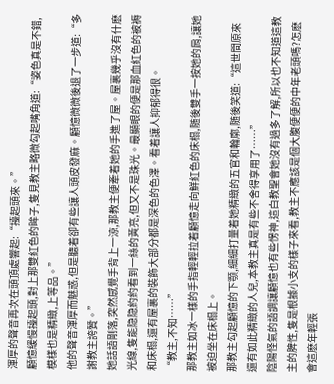渾厚的聲音再次在頭頂處響起:“擡起頭來。”
顧憶緩慢擡起頭,對上那雙紅色的眸子,隻見教主略微勾起嘴角道:“姿色真是不錯,模樣也是精緻,上等品。”
他的聲音渾厚而魅惑,但是聽着卻有些讓人頭皮發麻。顧憶微微後退了一步道:“多謝教主誇贊。”
她話語剛落,突然感覺手背上一涼,那教主便牽着她的手進了屋。屋裏幾乎沒有什麽光線,隻能隐隐約約看到一絲的黃亮,但又不是珠光。最顯眼的便是那血紅色的被褥和床榻,還有屋裏的裝飾大部分都是深色的色澤。看着讓人抑郁得很。
“教主,不知……”
那教主如冰一樣的手指輕輕拉着顧憶走向鮮紅色的床榻,随後雙手一按她的肩,讓她被迫坐在床榻上。
那教主勾起顧憶的下颚,細細打量着她精緻的五官和輪廓,随後笑道:“這世間原來還有如此精緻的人兒,本教主真是有些不舍得享用了……”
陰陽怪氣的語調讓顧憶也有些愣神,這白教聖會她沒有過多了解,所以也不知道這教主的脾性,隻是根據小支的樣子來看,教主不應該是個大腹便便的中年老頭嗎?怎麽會這麽年輕張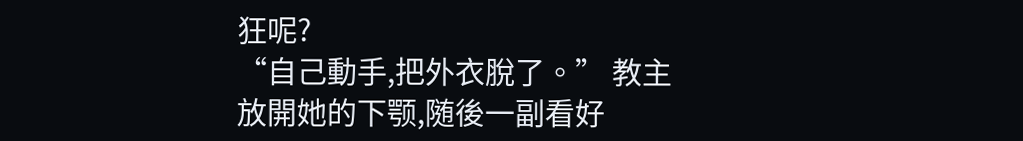狂呢?
“自己動手,把外衣脫了。” 教主放開她的下颚,随後一副看好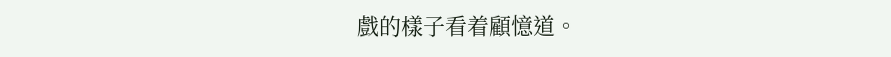戲的樣子看着顧憶道。